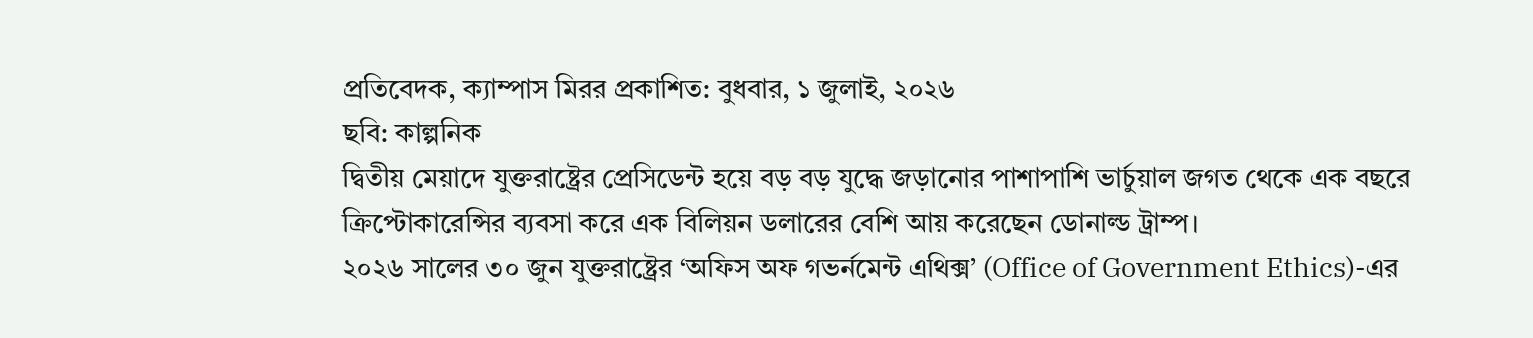প্রতিবেদক, ক্যাম্পাস মিরর প্রকাশিত: বুধবার, ১ জুলাই, ২০২৬
ছবি: কাল্পনিক
দ্বিতীয় মেয়াদে যুক্তরাষ্ট্রের প্রেসিডেন্ট হয়ে বড় বড় যুদ্ধে জড়ানোর পাশাপাশি ভার্চুয়াল জগত থেকে এক বছরে ক্রিপ্টোকারেন্সির ব্যবসা করে এক বিলিয়ন ডলারের বেশি আয় করেছেন ডোনাল্ড ট্রাম্প।
২০২৬ সালের ৩০ জুন যুক্তরাষ্ট্রের ‘অফিস অফ গভর্নমেন্ট এথিক্স’ (Office of Government Ethics)-এর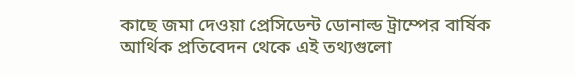কাছে জমা দেওয়া প্রেসিডেন্ট ডোনাল্ড ট্রাম্পের বার্ষিক আর্থিক প্রতিবেদন থেকে এই তথ্যগুলো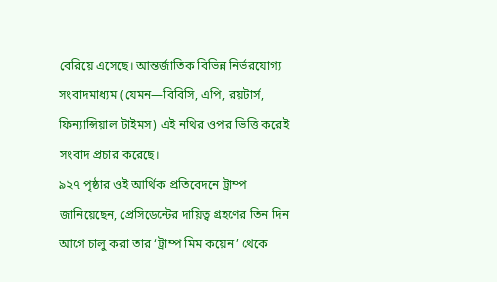বেরিয়ে এসেছে। আন্তর্জাতিক বিভিন্ন নির্ভরযোগ্য সংবাদমাধ্যম (যেমন—বিবিসি, এপি, রয়টার্স, ফিন্যান্সিয়াল টাইমস) এই নথির ওপর ভিত্তি করেই সংবাদ প্রচার করেছে।
৯২৭ পৃষ্ঠার ওই আর্থিক প্রতিবেদনে ট্রাম্প জানিয়েছেন, প্রেসিডেন্টের দায়িত্ব গ্রহণের তিন দিন আগে চালু করা তার ‘ট্রাম্প মিম কয়েন’ থেকে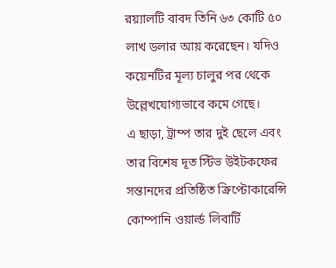রয়্যালটি বাবদ তিনি ৬৩ কোটি ৫০ লাখ ডলার আয় করেছেন। যদিও কয়েনটির মূল্য চালুর পর থেকে উল্লেখযোগ্যভাবে কমে গেছে।
এ ছাড়া, ট্রাম্প তার দুই ছেলে এবং তার বিশেষ দূত স্টিভ উইটকফের সন্তানদের প্রতিষ্ঠিত ক্রিপ্টোকারেন্সি কোম্পানি ওয়ার্ল্ড লিবার্টি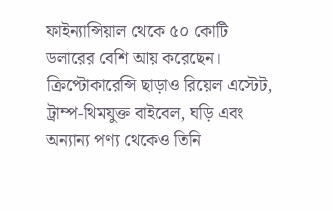ফাইন্যান্সিয়াল থেকে ৫০ কোটি ডলারের বেশি আয় করেছেন।
ক্রিপ্টোকারেন্সি ছাড়াও রিয়েল এস্টেট, ট্রাম্প-থিমযুক্ত বাইবেল, ঘড়ি এবং অন্যান্য পণ্য থেকেও তিনি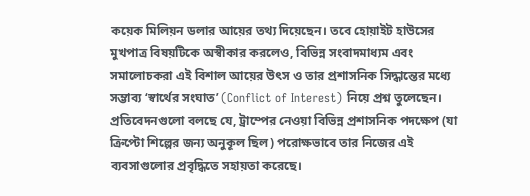কয়েক মিলিয়ন ডলার আয়ের তথ্য দিয়েছেন। তবে হোয়াইট হাউসের মুখপাত্র বিষয়টিকে অস্বীকার করলেও, বিভিন্ন সংবাদমাধ্যম এবং সমালোচকরা এই বিশাল আয়ের উৎস ও তার প্রশাসনিক সিদ্ধান্তের মধ্যে সম্ভাব্য ‘স্বার্থের সংঘাত’ (Conflict of Interest) নিয়ে প্রশ্ন তুলেছেন। প্রতিবেদনগুলো বলছে যে, ট্রাম্পের নেওয়া বিভিন্ন প্রশাসনিক পদক্ষেপ (যা ক্রিপ্টো শিল্পের জন্য অনুকূল ছিল) পরোক্ষভাবে তার নিজের এই ব্যবসাগুলোর প্রবৃদ্ধিতে সহায়তা করেছে।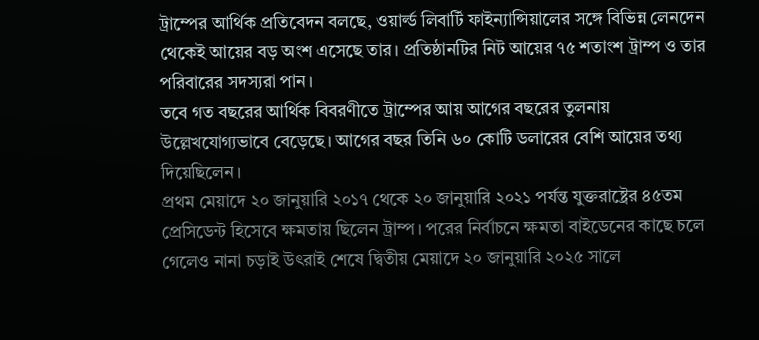ট্রাম্পের আর্থিক প্রতিবেদন বলছে, ওয়ার্ল্ড লিবার্টি ফাইন্যান্সিয়ালের সঙ্গে বিভিন্ন লেনদেন থেকেই আয়ের বড় অংশ এসেছে তার। প্রতিষ্ঠানটির নিট আয়ের ৭৫ শতাংশ ট্রাম্প ও তার পরিবারের সদস্যরা পান।
তবে গত বছরের আর্থিক বিবরণীতে ট্রাম্পের আয় আগের বছরের তুলনায় উল্লেখযোগ্যভাবে বেড়েছে। আগের বছর তিনি ৬০ কোটি ডলারের বেশি আয়ের তথ্য দিয়েছিলেন।
প্রথম মেয়াদে ২০ জানুয়ারি ২০১৭ থেকে ২০ জানুয়ারি ২০২১ পর্যন্ত যুক্তরাষ্ট্রের ৪৫তম প্রেসিডেন্ট হিসেবে ক্ষমতায় ছিলেন ট্রাম্প। পরের নির্বাচনে ক্ষমতা বাইডেনের কাছে চলে গেলেও নানা চড়াই উৎরাই শেষে দ্বিতীয় মেয়াদে ২০ জানুয়ারি ২০২৫ সালে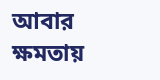আবার ক্ষমতায়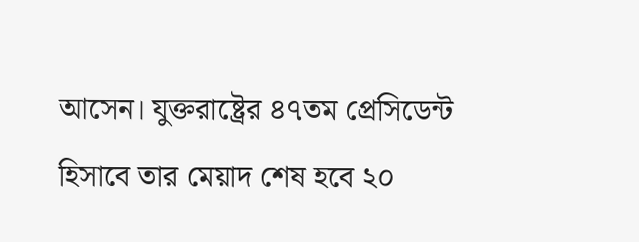আসেন। যুক্তরাষ্ট্রের ৪৭তম প্রেসিডেন্ট হিসাবে তার মেয়াদ শেষ হবে ২০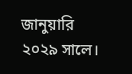জানুয়ারি ২০২৯ সালে।